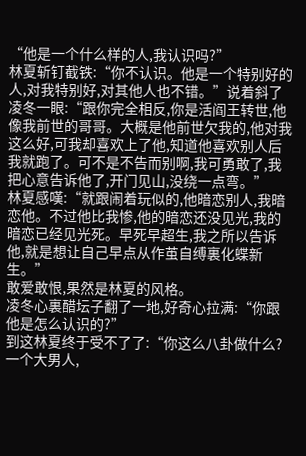“他是一个什么样的人,我认识吗?”
林夏斩钉截铁:“你不认识。他是一个特别好的人,对我特别好,对其他人也不错。”说着斜了凌冬一眼:“跟你完全相反,你是活阎王转世,他像我前世的哥哥。大概是他前世欠我的,他对我这么好,可我却喜欢上了他,知道他喜欢别人后我就跑了。可不是不告而别啊,我可勇敢了,我把心意告诉他了,开门见山,没绕一点弯。”
林夏感嘆:“就跟闹着玩似的,他暗恋别人,我暗恋他。不过他比我惨,他的暗恋还没见光,我的暗恋已经见光死。早死早超生,我之所以告诉他,就是想让自己早点从作茧自缚裏化蝶新生。”
敢爱敢恨,果然是林夏的风格。
凌冬心裏醋坛子翻了一地,好奇心拉满:“你跟他是怎么认识的?”
到这林夏终于受不了了:“你这么八卦做什么?一个大男人,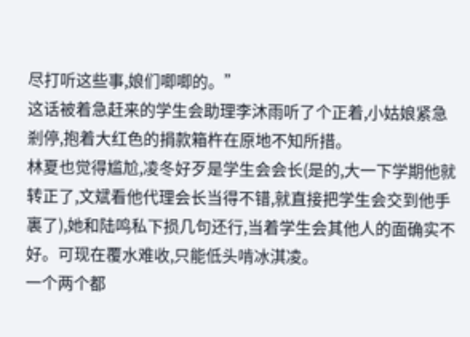尽打听这些事,娘们唧唧的。”
这话被着急赶来的学生会助理李沐雨听了个正着,小姑娘紧急剎停,抱着大红色的捐款箱杵在原地不知所措。
林夏也觉得尴尬,凌冬好歹是学生会会长(是的,大一下学期他就转正了,文斌看他代理会长当得不错,就直接把学生会交到他手裏了),她和陆鸣私下损几句还行,当着学生会其他人的面确实不好。可现在覆水难收,只能低头啃冰淇凌。
一个两个都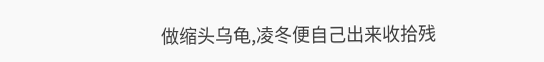做缩头乌龟,凌冬便自己出来收拾残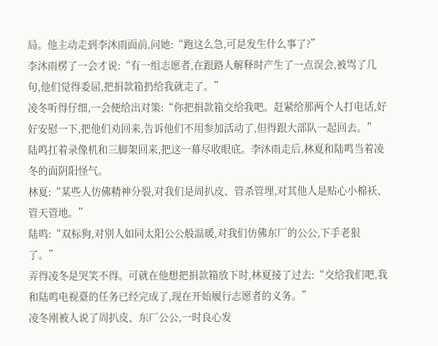局。他主动走到李沐雨面前,问她:“跑这么急,可是发生什么事了?”
李沐雨楞了一会才说:“有一组志愿者,在跟路人解释时产生了一点误会,被骂了几句,他们觉得委屈,把捐款箱扔给我就走了。”
凌冬听得仔细,一会便给出对策:“你把捐款箱交给我吧。赶紧给那两个人打电话,好好安慰一下,把他们劝回来,告诉他们不用参加活动了,但得跟大部队一起回去。”
陆鸣扛着录像机和三脚架回来,把这一幕尽收眼底。李沐雨走后,林夏和陆鸣当着凌冬的面阴阳怪气。
林夏:“某些人仿佛精神分裂,对我们是周扒皮、管杀管埋,对其他人是贴心小棉袄、管天管地。”
陆鸣:“双标狗,对别人如同太阳公公般温暖,对我们仿佛东厂的公公,下手老狠了。”
弄得凌冬是哭笑不得。可就在他想把捐款箱放下时,林夏接了过去:“交给我们吧,我和陆鸣电视臺的任务已经完成了,现在开始履行志愿者的义务。”
凌冬刚被人说了周扒皮、东厂公公,一时良心发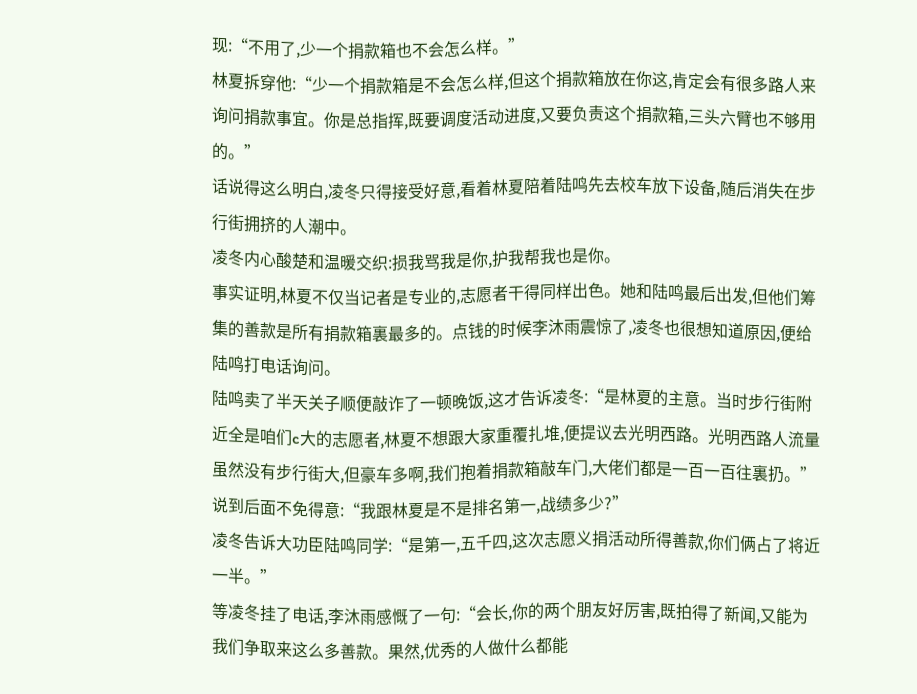现:“不用了,少一个捐款箱也不会怎么样。”
林夏拆穿他:“少一个捐款箱是不会怎么样,但这个捐款箱放在你这,肯定会有很多路人来询问捐款事宜。你是总指挥,既要调度活动进度,又要负责这个捐款箱,三头六臂也不够用的。”
话说得这么明白,凌冬只得接受好意,看着林夏陪着陆鸣先去校车放下设备,随后消失在步行街拥挤的人潮中。
凌冬内心酸楚和温暖交织:损我骂我是你,护我帮我也是你。
事实证明,林夏不仅当记者是专业的,志愿者干得同样出色。她和陆鸣最后出发,但他们筹集的善款是所有捐款箱裏最多的。点钱的时候李沐雨震惊了,凌冬也很想知道原因,便给陆鸣打电话询问。
陆鸣卖了半天关子顺便敲诈了一顿晚饭,这才告诉凌冬:“是林夏的主意。当时步行街附近全是咱们c大的志愿者,林夏不想跟大家重覆扎堆,便提议去光明西路。光明西路人流量虽然没有步行街大,但豪车多啊,我们抱着捐款箱敲车门,大佬们都是一百一百往裏扔。”说到后面不免得意:“我跟林夏是不是排名第一,战绩多少?”
凌冬告诉大功臣陆鸣同学:“是第一,五千四,这次志愿义捐活动所得善款,你们俩占了将近一半。”
等凌冬挂了电话,李沐雨感慨了一句:“会长,你的两个朋友好厉害,既拍得了新闻,又能为我们争取来这么多善款。果然,优秀的人做什么都能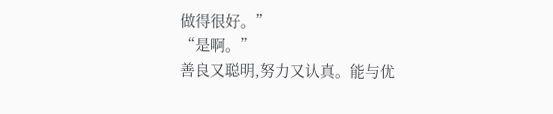做得很好。”
“是啊。”
善良又聪明,努力又认真。能与优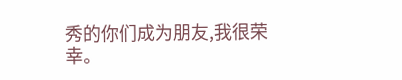秀的你们成为朋友,我很荣幸。